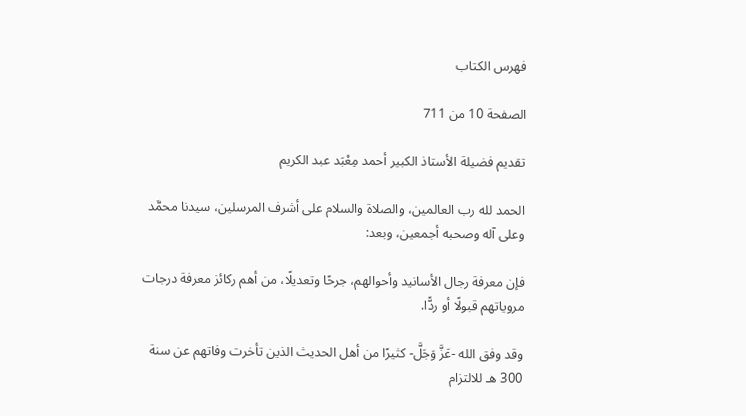فهرس الكتاب

الصفحة 10 من 711

تقديم فضيلة الأستاذ الكبير أحمد مِعْبَد عبد الكريم

الحمد لله رب العالمين، والصلاة والسلام على أشرف المرسلين، سيدنا محمَّد وعلى آله وصحبه أجمعين، وبعد:

فإن معرفة رجال الأسانيد وأحوالهم، جرحًا وتعديلًا، من أهم ركائز معرفة درجات مروياتهم قبولًا أو ردًّا.

وقد وفق الله -عَزَّ وَجَلَّ- كثيرًا من أهل الحديث الذين تأخرت وفاتهم عن سنة 300 هـ للالتزام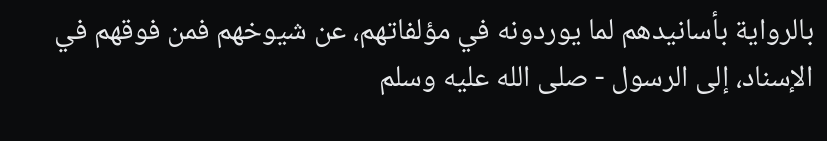بالرواية بأسانيدهم لما يوردونه في مؤلفاتهم، عن شيوخهم فمن فوقهم في الإسناد، إلى الرسول - صلى الله عليه وسلم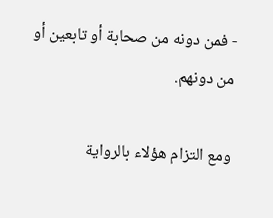- فمن دونه من صحابة أو تابعين أو من دونهم.

ومع التزام هؤلاء بالرواية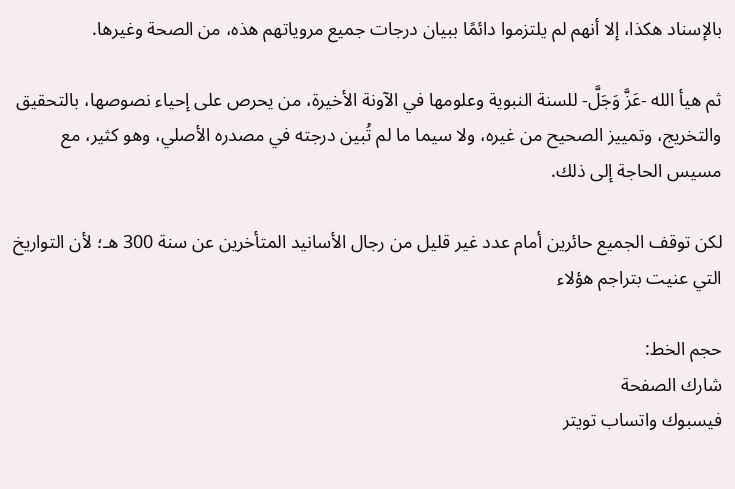بالإسناد هكذا، إلا أنهم لم يلتزموا دائمًا ببيان درجات جميع مروياتهم هذه، من الصحة وغيرها.

ثم هيأ الله -عَزَّ وَجَلَّ- للسنة النبوية وعلومها في الآونة الأخيرة، من يحرص على إحياء نصوصها، بالتحقيق والتخريج، وتمييز الصحيح من غيره، ولا سيما ما لم تُبين درجته في مصدره الأصلي، وهو كثير، مع مسيس الحاجة إلى ذلك.

لكن توقف الجميع حائرين أمام عدد غير قليل من رجال الأسانيد المتأخرين عن سنة 300 هـ؛ لأن التواريخ التي عنيت بتراجم هؤلاء

حجم الخط:
شارك الصفحة
فيسبوك واتساب تويتر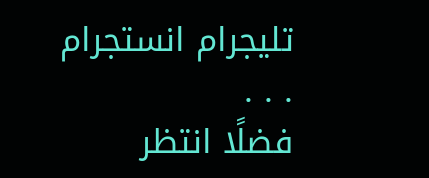تليجرام انستجرام
. . .
فضلًا انتظر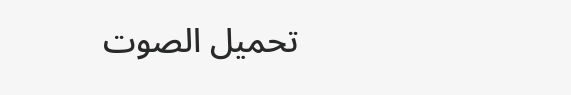تحميل الصوت